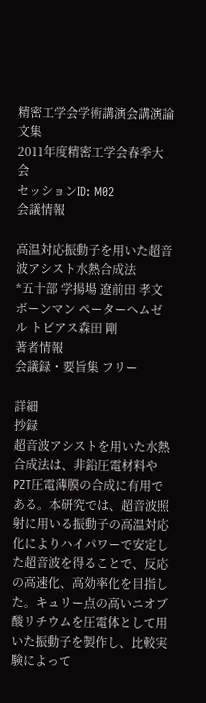精密工学会学術講演会講演論文集
2011年度精密工学会春季大会
セッションID: M02
会議情報

高温対応振動子を用いた超音波アシスト水熱合成法
*五十部 学揚場 遼前田 孝文ボーンマン ペーターヘムゼル トビアス森田 剛
著者情報
会議録・要旨集 フリー

詳細
抄録
超音波アシストを用いた水熱合成法は、非鉛圧電材料やPZT圧電薄膜の合成に有用である。本研究では、超音波照射に用いる振動子の高温対応化によりハイパワーで安定した超音波を得ることで、反応の高速化、高効率化を目指した。キュリー点の高いニオブ酸リチウムを圧電体として用いた振動子を製作し、比較実験によって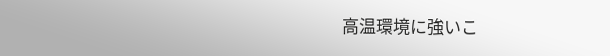高温環境に強いこ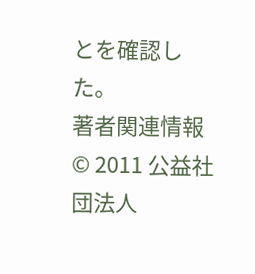とを確認した。
著者関連情報
© 2011 公益社団法人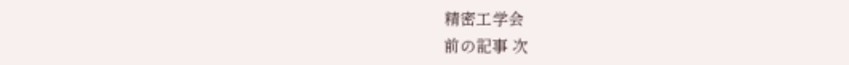精密工学会
前の記事 次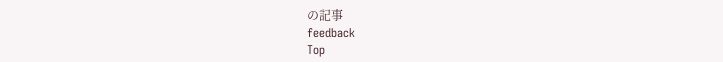の記事
feedback
Top